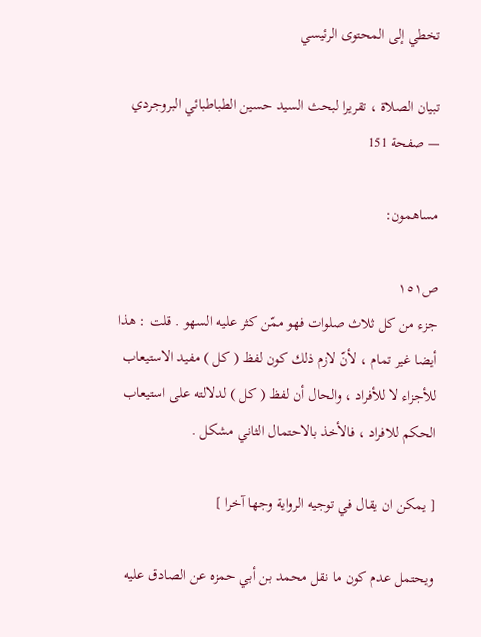تخطي إلى المحتوى الرئيسي

تبيان الصلاة ، تقريرا لبحث السيد حسين الطباطبائي البروجردي — صفحة 151

مساهمون:

ص١٥١
جزء من كل ثلاث صلوات فهو ممّن كثر عليه السهو . قلت : هذا أيضا غير تمام ، لأنّ لازم ذلك كون لفظ ( كل ) مفيد الاستيعاب للأجزاء لا للأفراد ، والحال أن لفظ ( كل ) لدلالته على استيعاب الحكم للافراد ، فالأخذ بالاحتمال الثاني مشكل .

[ يمكن ان يقال في توجيه الرواية وجها آخرا ]

ويحتمل عدم كون ما نقل محمد بن أبي حمزه عن الصادق عليه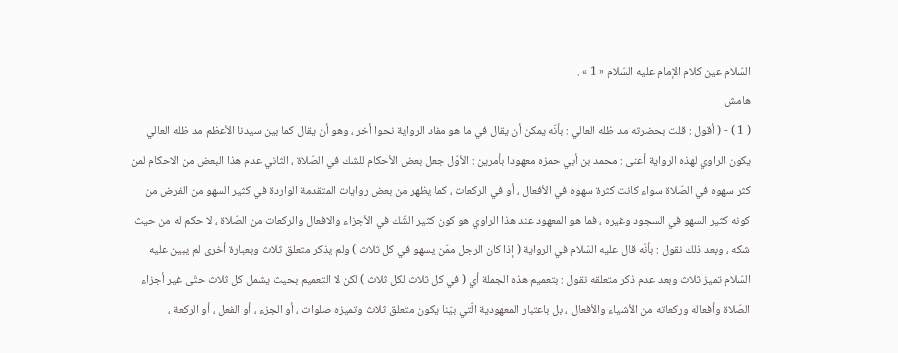السّلام عين كلام الإمام عليه السّلام « 1 » .
هامش
( 1 ) - ( أقول : قلت بحضرته مد ظله العالي : بأنّه يمكن أن يقال في ما هو مفاد الرواية نحوا أخر ، وهو أن يقال كما بين سيدنا الأعظم مد ظله العالي يكون الراوي لهذه الرواية أعنى : محمد بن أبي حمزه معهودا بأمرين : الأوّل جعل بعض الأحكام للشك في الصّلاة ، الثاني عدم هذا البعض من الاحكام لمن كثر سهوه في الصّلاة سواء كانت كثرة سهوه في الأفعال ، أو في الركعات ، كما يظهر من بعض روايات المتقدمة الواردة في كثير السهو من الفرض من كونه كثير السهو في السجود وغيره ، فما هو المعهود عند هذا الراوي هو كون كثير الشّك في الأجزاء والافعال والركعات من الصّلاة ، لا حكم له من حيث شكه ، وبعد ذلك نقول : بأنّه قال عليه السّلام في الرواية ( إذا كان الرجل ممّن يسهو في كل ثلاث ) ولم يذكر متعلق ثلاث وبعبارة أخرى لم يبين عليه السّلام تميز ثلاث وبعد عدم ذكر متعلقه نقول : بتعميم هذه الجملة أي ( في كل ثلاث لكل ثلاث ) لكن لا التعميم بحيث يشمل كل ثلاث حتّى غير أجزاء الصّلاة وأفعاله وركعاته من الأشياء والأفعال ، بل باعتبار المعهودية الّتي بيّنا يكون متعلق ثلاث وتميزه صلوات ، أو الجزء ، أو الفعل ، أو الركعة ،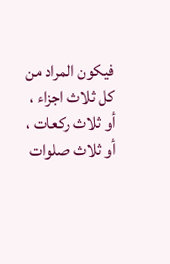فيكون المراد من كل ثلاث اجزاء ، أو ثلاث ركعات ، أو ثلاث صلوات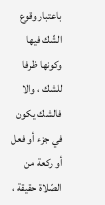باعتبار وقوع الشّك فيها وكونها ظرفا للشك ، والا فالشك يكون في جزء أو فعل أو ركعة من الصّلاة حقيقة ،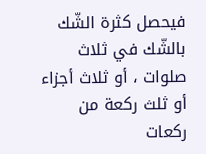فيحصل كثرة الشّك بالشّك في ثلاث صلوات ، أو ثلاث أجزاء أو ثلث ركعة من ركعات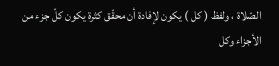الصّلاة ، ولفظ ( كل ) يكون لإفادة أن محقّق كثرة يكون كلّ جزء من الأجزاء وكل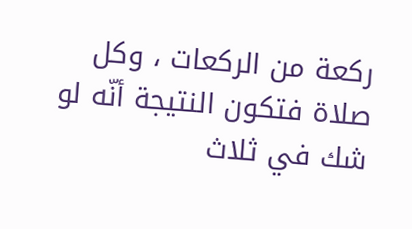ركعة من الركعات ، وكل صلاة فتكون النتيجة أنّه لو شك في ثلاث